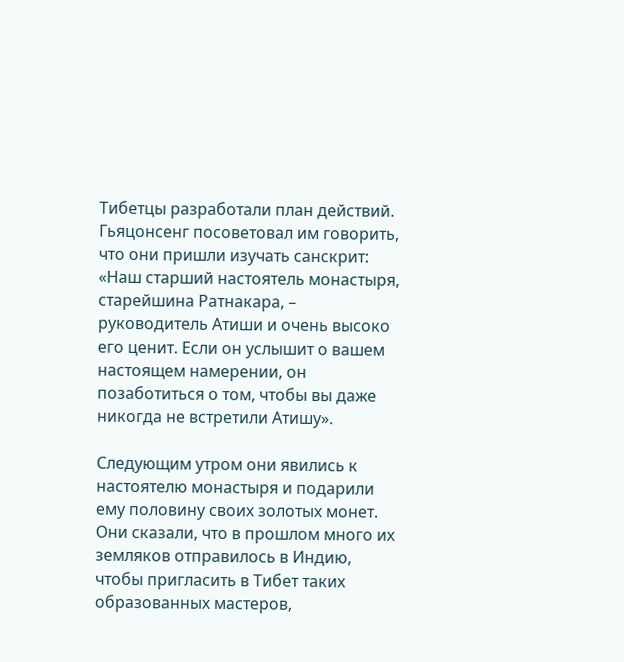Тибетцы разработали план действий. Гьяцонсенг посоветовал им говорить, что они пришли изучать санскрит: «Наш старший настоятель монастыря, старейшина Ратнакара, – руководитель Атиши и очень высоко его ценит. Если он услышит о вашем настоящем намерении, он позаботиться о том, чтобы вы даже никогда не встретили Атишу».

Следующим утром они явились к настоятелю монастыря и подарили ему половину своих золотых монет. Они сказали, что в прошлом много их земляков отправилось в Индию, чтобы пригласить в Тибет таких образованных мастеров,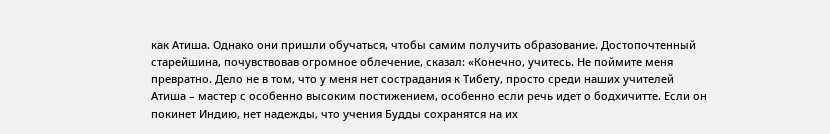как Атиша. Однако они пришли обучаться, чтобы самим получить образование. Достопочтенный старейшина, почувствовав огромное облечение, сказал: «Конечно, учитесь. Не поймите меня превратно. Дело не в том, что у меня нет сострадания к Тибету, просто среди наших учителей Атиша – мастер с особенно высоким постижением, особенно если речь идет о бодхичитте. Если он покинет Индию, нет надежды, что учения Будды сохранятся на их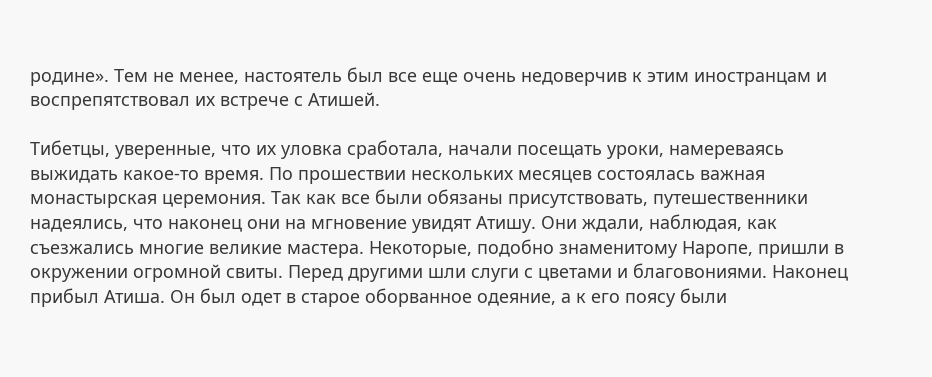родине». Тем не менее, настоятель был все еще очень недоверчив к этим иностранцам и воспрепятствовал их встрече с Атишей.

Тибетцы, уверенные, что их уловка сработала, начали посещать уроки, намереваясь выжидать какое-то время. По прошествии нескольких месяцев состоялась важная монастырская церемония. Так как все были обязаны присутствовать, путешественники надеялись, что наконец они на мгновение увидят Атишу. Они ждали, наблюдая, как съезжались многие великие мастера. Некоторые, подобно знаменитому Наропе, пришли в окружении огромной свиты. Перед другими шли слуги с цветами и благовониями. Наконец прибыл Атиша. Он был одет в старое оборванное одеяние, а к его поясу были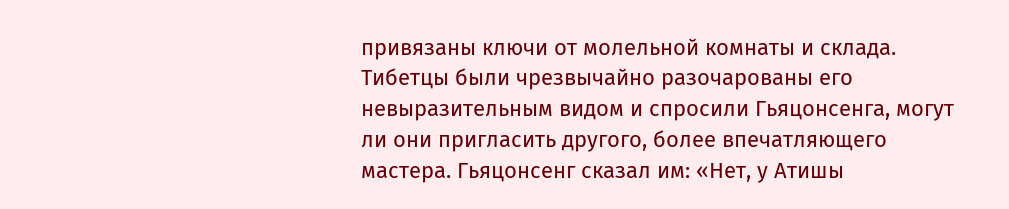привязаны ключи от молельной комнаты и склада. Тибетцы были чрезвычайно разочарованы его невыразительным видом и спросили Гьяцонсенга, могут ли они пригласить другого, более впечатляющего мастера. Гьяцонсенг сказал им: «Нет, у Атишы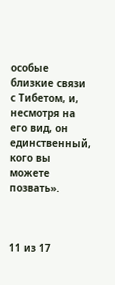особые близкие связи с Тибетом, и, несмотря на его вид, он единственный, кого вы можете позвать».



11 из 17